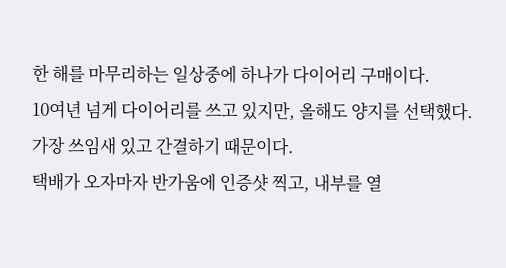한 해를 마무리하는 일상중에 하나가 다이어리 구매이다.
10여년 넘게 다이어리를 쓰고 있지만, 올해도 양지를 선택했다. 가장 쓰임새 있고 간결하기 때문이다.
택배가 오자마자 반가움에 인증샷 찍고, 내부를 열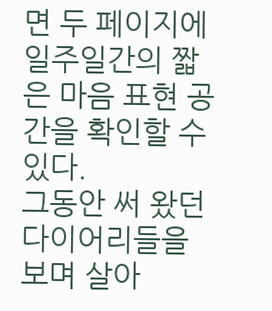면 두 페이지에 일주일간의 짧은 마음 표현 공간을 확인할 수 있다.
그동안 써 왔던 다이어리들을 보며 살아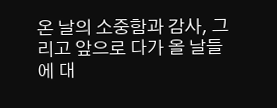온 날의 소중함과 감사, 그리고 앞으로 다가 올 날들에 대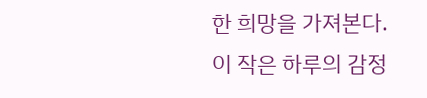한 희망을 가져본다.
이 작은 하루의 감정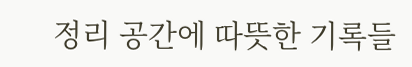정리 공간에 따뜻한 기록들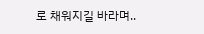로 채워지길 바라며..